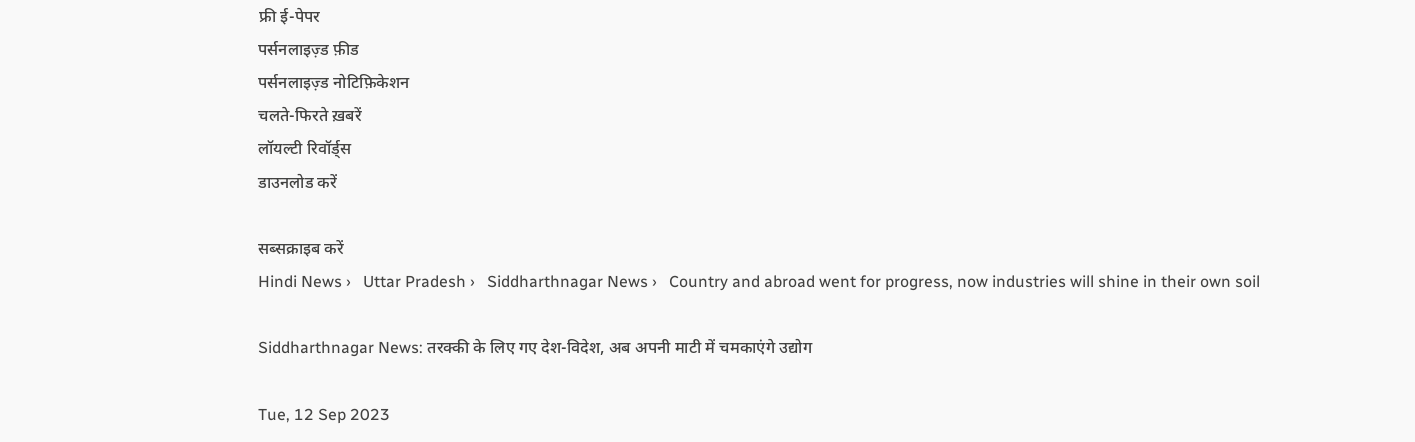फ्री ई-पेपर
पर्सनलाइज़्ड फ़ीड
पर्सनलाइज़्ड नोटिफ़िकेशन
चलते-फिरते ख़बरें
लॉयल्टी रिवॉर्ड्स
डाउनलोड करें

सब्सक्राइब करें
Hindi News ›   Uttar Pradesh ›   Siddharthnagar News ›   Country and abroad went for progress, now industries will shine in their own soil

Siddharthnagar News: तरक्की के लिए गए देश-विदेश, अब अपनी माटी में चमकाएंगे उद्योग

Tue, 12 Sep 2023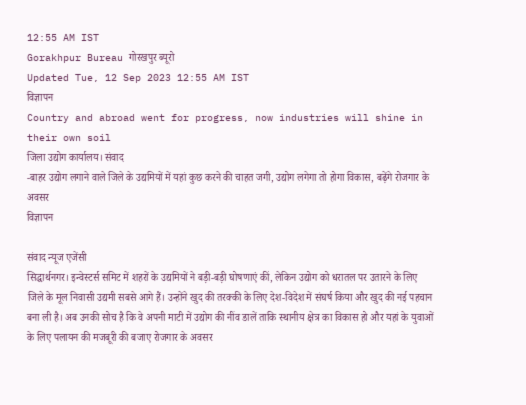12:55 AM IST
Gorakhpur Bureau गोरखपुर ब्यूरो
Updated Tue, 12 Sep 2023 12:55 AM IST
विज्ञापन
Country and abroad went for progress, now industries will shine in their own soil
जिला उद्योग कार्यालय। संवाद
-बाहर उद्योग लगाने वाले जिले के उद्यमियों में यहां कुछ करने की चाहत जगी, उद्योग लगेगा तो होगा विकास, बढ़ेंगे रोजगार के अवसर
विज्ञापन

संवाद न्यूज एजेंसी
सिद्धार्थनगर। इन्वेस्टर्स समिट में शहरों के उद्यमियों ने बड़ी-बड़ी घोषणाएं कीं, लेकिन उद्योग को धरातल पर उतारने के लिए जिले के मूल निवासी उद्यमी सबसे आगे हैं। उन्होंने खुद की तरक्की के लिए देश-विदेश में संघर्ष किया और खुद की नई पहचान बना ली है। अब उनकी सोच है कि वे अपनी माटी में उद्योग की नींव डालें ताकि स्थानीय क्षेत्र का विकास हो और यहां के युवाओं के लिए पलायन की मजबूरी की बजाए रोजगार के अवसर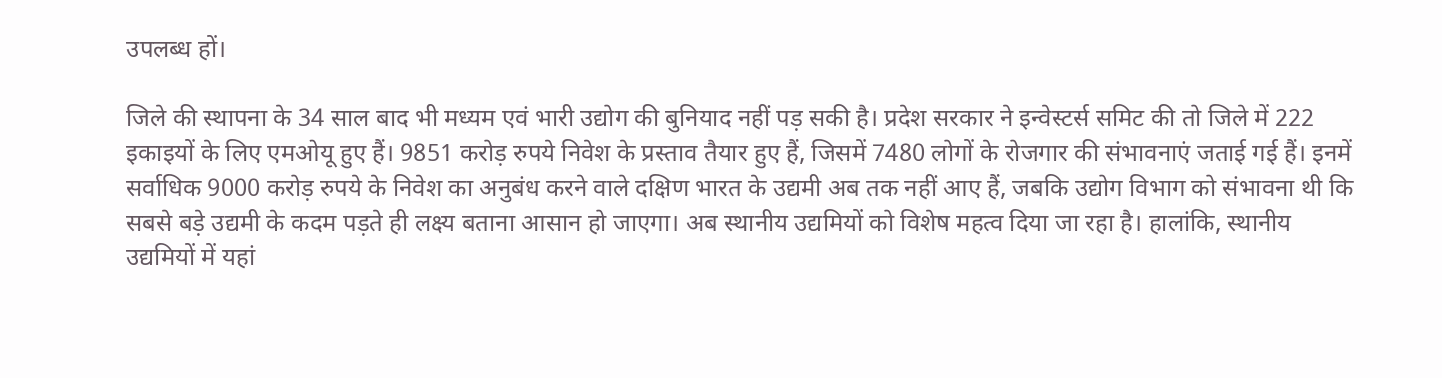उपलब्ध हों।

जिले की स्थापना के 34 साल बाद भी मध्यम एवं भारी उद्योग की बुनियाद नहीं पड़ सकी है। प्रदेश सरकार ने इन्वेस्टर्स समिट की तो जिले में 222 इकाइयों के लिए एमओयू हुए हैं। 9851 करोड़ रुपये निवेश के प्रस्ताव तैयार हुए हैं, जिसमें 7480 लोगों के रोजगार की संभावनाएं जताई गई हैं। इनमें सर्वाधिक 9000 करोड़ रुपये के निवेश का अनुबंध करने वाले दक्षिण भारत के उद्यमी अब तक नहीं आए हैं, जबकि उद्योग विभाग को संभावना थी कि सबसे बड़े उद्यमी के कदम पड़ते ही लक्ष्य बताना आसान हो जाएगा। अब स्थानीय उद्यमियों को विशेष महत्व दिया जा रहा है। हालांकि, स्थानीय उद्यमियों में यहां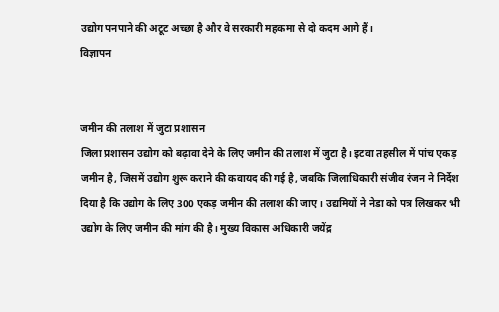उद्योग पनपाने की अटूट अच्छा है और वे सरकारी महकमा से दो कदम आगे हैं।
विज्ञापन


जमीन की तलाश में जुटा प्रशासन
जिला प्रशासन उद्योग को बढ़ावा देने के लिए जमीन की तलाश में जुटा है। इटवा तहसील में पांच एकड़ जमीन है, जिसमें उद्योग शुरू कराने की कवायद की गई है, जबकि जिलाधिकारी संजीव रंजन ने निर्देश दिया है कि उद्योग के लिए 300 एकड़ जमीन की तलाश की जाए। उद्यमियों ने नेडा को पत्र लिखकर भी उद्योग के लिए जमीन की मांग की है। मुख्य विकास अधिकारी जयेंद्र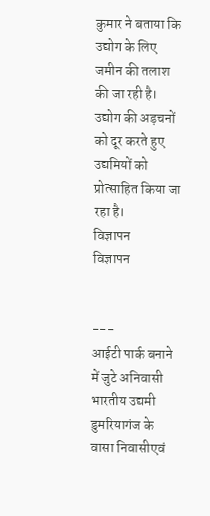कुमार ने बताया कि उद्योग के लिए जमीन की तलाश की जा रही है। उद्योग की अड़चनों को दूर करते हुए उद्यमियों को प्रोत्साहित किया जा रहा है।
विज्ञापन
विज्ञापन


---
आईटी पार्क बनाने में जुटे अनिवासी भारतीय उद्यमी
डुमरियागंज के वासा निवासीएवं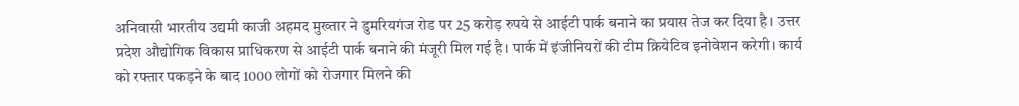अनिवासी भारतीय उद्यमी काजी अहमद मुख्तार ने डुमरियगंज रोड पर 25 करोड़ रुपये से आईटी पार्क बनाने का प्रयास तेज कर दिया है। उत्तर प्रदेश औद्योगिक विकास प्राधिकरण से आईटी पार्क बनाने की मंजूरी मिल गई है। पार्क में इंजीनियरों की टीम क्रियेटिव इनोवेशन करेगी। कार्य को रफ्तार पकड़ने के बाद 1000 लोगों को रोजगार मिलने की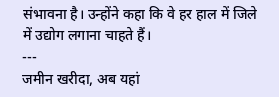संभावना है। उन्होंने कहा कि वे हर हाल में जिले में उद्योग लगाना चाहते हैं।
---
जमीन खरीदा, अब यहां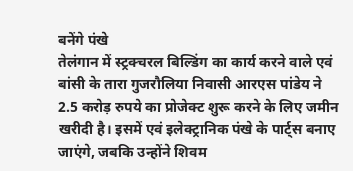बनेंगे पंखे
तेलंगान में स्ट्रक्चरल बिल्डिंग का कार्य करने वाले एवं बांसी के तारा गुजरौलिया निवासी आरएस पांडेय ने 2.5 करोड़ रुपये का प्रोजेक्ट शुरू करने के लिए जमीन खरीदी है। इसमें एवं इलेक्ट्रानिक पंखे के पार्ट्स बनाए जाएंगे, जबकि उन्होंने शिवम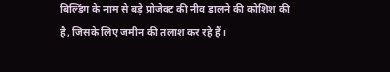बिल्डिंग के नाम से बड़े प्रोजेक्ट की नीव डालने की कोशिश की है, जिसके लिए जमीन की तलाश कर रहे हैं।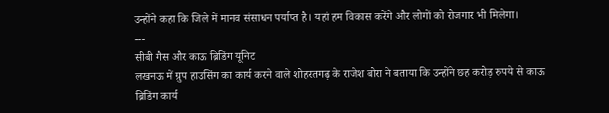उन्होंने कहा कि जिले में मानव संसाधन पर्याप्त है। यहां हम विकास करेंगे और लोगों को रोजगार भी मिलेगा।
---
सीबी गैस और काऊ ब्रिडिंग यूनिट
लखनऊ में ग्रुप हाउसिंग का कार्य करने वाले शोहरतगढ़ के राजेश बोरा ने बताया कि उन्होंने छह करोड़ रुपये से काऊ ब्रिडिंग कार्य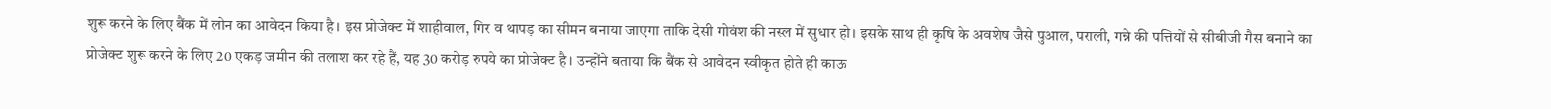शुरू करने के लिए बैंक में लोन का आवेदन किया है। इस प्रोजेक्ट में शाहीवाल, गिर व थापड़ का सीमन बनाया जाएगा ताकि देसी गोवंश की नस्ल में सुधार हो। इसके साथ ही कृषि के अवशेष जैसे पुआल, पराली, गन्ने की पत्तियों से सीबीजी गैस बनाने का प्रोजेक्ट शुरू करने के लिए 20 एकड़ जमीन की तलाश कर रहे हैं, यह 30 करोड़ रुपये का प्रोजेक्ट है। उन्होंने बताया कि बैंक से आवेदन स्वीकृत होते ही काऊ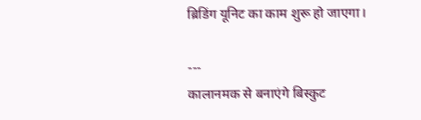ब्रिडिंग यूनिट का काम शुरू हो जाएगा।

---
कालानमक से बनाएंगे बिस्कुट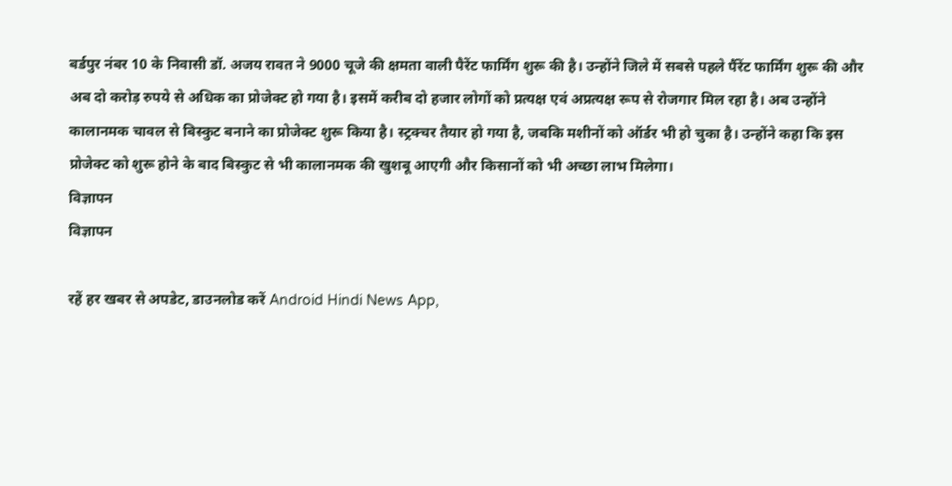बर्डपुर नंबर 10 के निवासी डॉ. अजय रावत ने 9000 चूजे की क्षमता वाली पैरेंट फार्मिंग शुरू की है। उन्होंने जिले में सबसे पहले पैंरेंट फार्मिंग शुरू की और अब दो करोड़ रुपये से अधिक का प्रोजेक्ट हो गया है। इसमें करीब दो हजार लोगों को प्रत्यक्ष एवं अप्रत्यक्ष रूप से रोजगार मिल रहा है। अब उन्होंने कालानमक चावल से बिस्कुट बनाने का प्रोजेक्ट शुरू किया है। स्ट्रक्चर तैयार हो गया है, जबकि मशीनों को ऑर्डर भी हो चुका है। उन्होंने कहा कि इस प्रोजेक्ट को शुरू होने के बाद बिस्कुट से भी कालानमक की खुशबू आएगी और किसानों को भी अच्छा लाभ मिलेगा।
विज्ञापन
विज्ञापन

रहें हर खबर से अपडेट, डाउनलोड करें Android Hindi News App,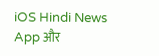iOS Hindi News App और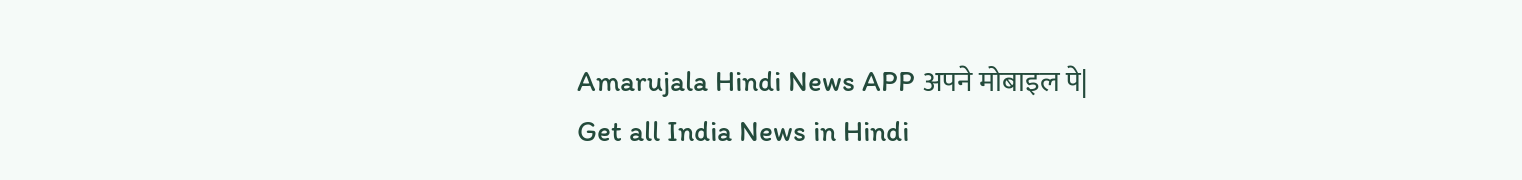Amarujala Hindi News APP अपने मोबाइल पे|
Get all India News in Hindi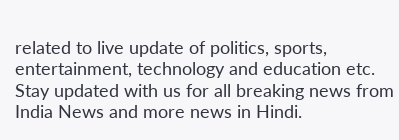related to live update of politics, sports, entertainment, technology and education etc. Stay updated with us for all breaking news from India News and more news in Hindi.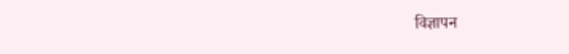विज्ञापन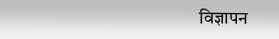विज्ञापन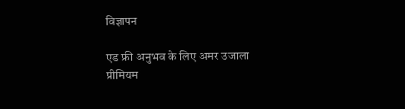विज्ञापन

एड फ्री अनुभव के लिए अमर उजाला प्रीमियम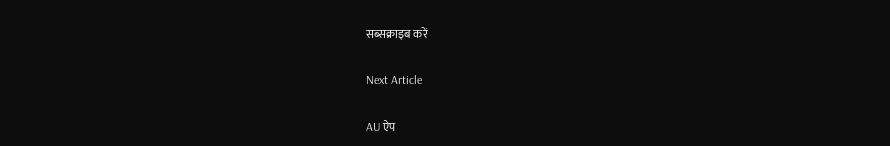सब्सक्राइब करें

Next Article

AU ऐप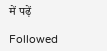में पढ़ें

Followed